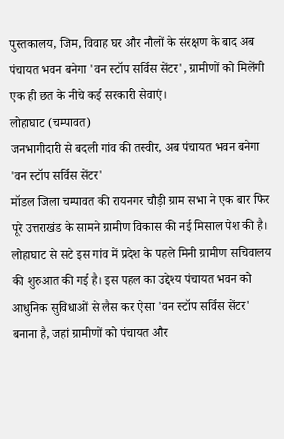पुस्तकालय, जिम, विवाह घर और नौलों के संरक्षण के बाद अब पंचायत भवन बनेगा 'वन स्टॉप सर्विस सेंटर', ग्रामीणों को मिलेंगी एक ही छत के नीचे कई सरकारी सेवाएं।
लोहाघाट (चम्पावत)
जनभागीदारी से बदली गांव की तस्वीर, अब पंचायत भवन बनेगा 'वन स्टॉप सर्विस सेंटर'
मॉडल जिला चम्पावत की रायनगर चौड़ी ग्राम सभा ने एक बार फिर पूरे उत्तराखंड के सामने ग्रामीण विकास की नई मिसाल पेश की है। लोहाघाट से सटे इस गांव में प्रदेश के पहले मिनी ग्रामीण सचिवालय की शुरुआत की गई है। इस पहल का उद्देश्य पंचायत भवन को आधुनिक सुविधाओं से लैस कर ऐसा 'वन स्टॉप सर्विस सेंटर' बनाना है, जहां ग्रामीणों को पंचायत और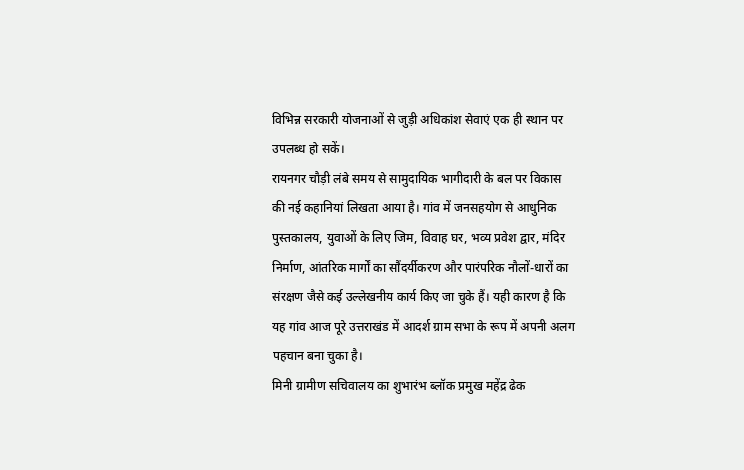विभिन्न सरकारी योजनाओं से जुड़ी अधिकांश सेवाएं एक ही स्थान पर उपलब्ध हो सकें।
रायनगर चौड़ी लंबे समय से सामुदायिक भागीदारी के बल पर विकास की नई कहानियां लिखता आया है। गांव में जनसहयोग से आधुनिक पुस्तकालय, युवाओं के लिए जिम, विवाह घर, भव्य प्रवेश द्वार, मंदिर निर्माण, आंतरिक मार्गों का सौंदर्यीकरण और पारंपरिक नौलों-धारों का संरक्षण जैसे कई उल्लेखनीय कार्य किए जा चुके हैं। यही कारण है कि यह गांव आज पूरे उत्तराखंड में आदर्श ग्राम सभा के रूप में अपनी अलग पहचान बना चुका है।
मिनी ग्रामीण सचिवालय का शुभारंभ ब्लॉक प्रमुख महेंद्र ढेक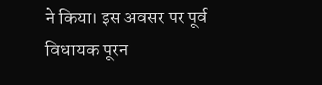ने किया। इस अवसर पर पूर्व विधायक पूरन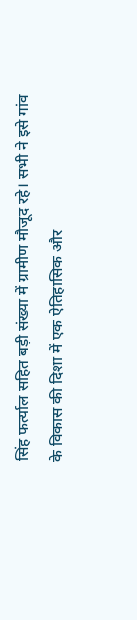सिंह फर्त्याल सहित बड़ी संख्या में ग्रामीण मौजूद रहे। सभी ने इसे गांव के विकास की दिशा में एक ऐतिहासिक और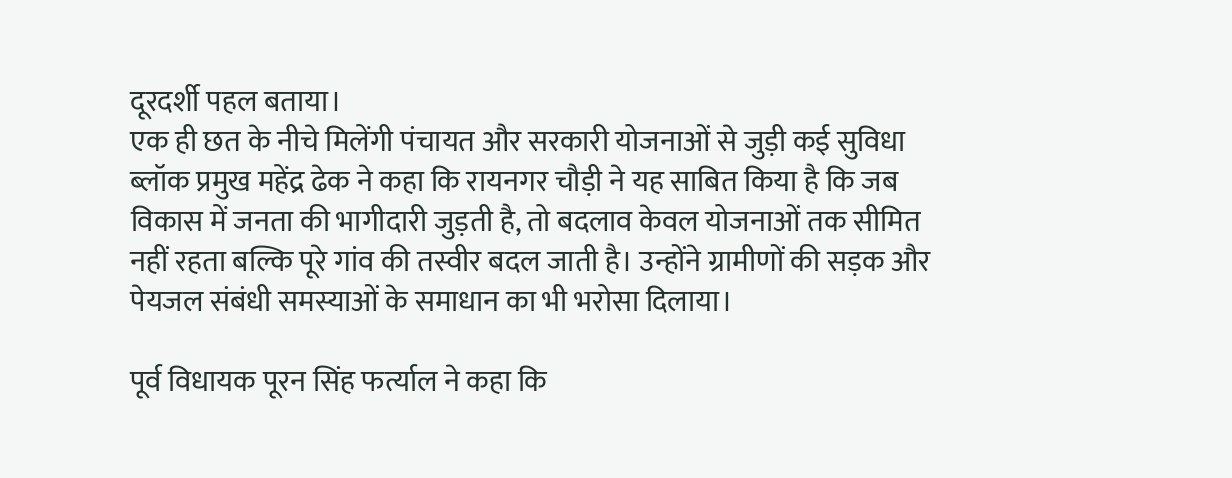दूरदर्शी पहल बताया।
एक ही छत के नीचे मिलेंगी पंचायत और सरकारी योजनाओं से जुड़ी कई सुविधा
ब्लॉक प्रमुख महेंद्र ढेक ने कहा कि रायनगर चौड़ी ने यह साबित किया है कि जब विकास में जनता की भागीदारी जुड़ती है, तो बदलाव केवल योजनाओं तक सीमित नहीं रहता बल्कि पूरे गांव की तस्वीर बदल जाती है। उन्होंने ग्रामीणों की सड़क और पेयजल संबंधी समस्याओं के समाधान का भी भरोसा दिलाया।

पूर्व विधायक पूरन सिंह फर्त्याल ने कहा कि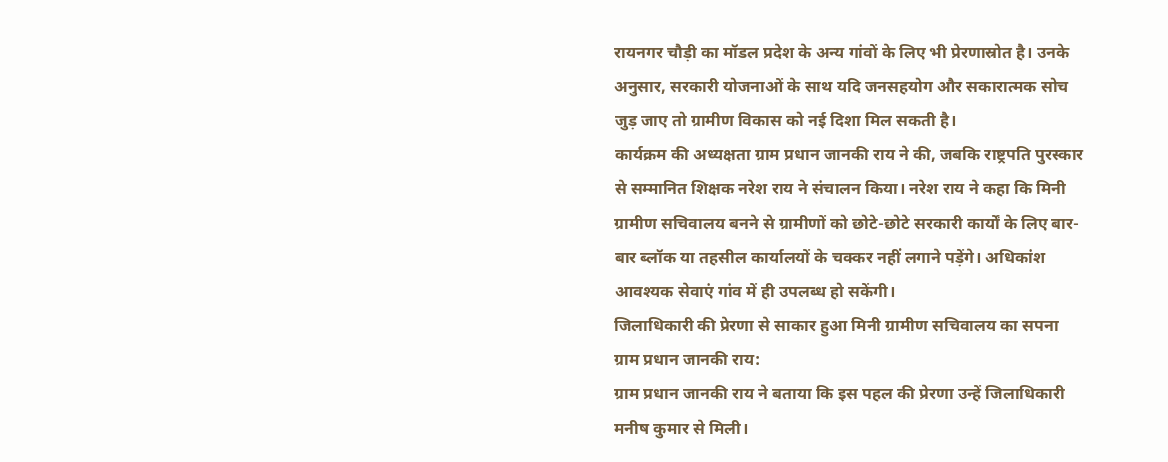रायनगर चौड़ी का मॉडल प्रदेश के अन्य गांवों के लिए भी प्रेरणास्रोत है। उनके अनुसार, सरकारी योजनाओं के साथ यदि जनसहयोग और सकारात्मक सोच जुड़ जाए तो ग्रामीण विकास को नई दिशा मिल सकती है।
कार्यक्रम की अध्यक्षता ग्राम प्रधान जानकी राय ने की, जबकि राष्ट्रपति पुरस्कार से सम्मानित शिक्षक नरेश राय ने संचालन किया। नरेश राय ने कहा कि मिनी ग्रामीण सचिवालय बनने से ग्रामीणों को छोटे-छोटे सरकारी कार्यों के लिए बार-बार ब्लॉक या तहसील कार्यालयों के चक्कर नहीं लगाने पड़ेंगे। अधिकांश आवश्यक सेवाएं गांव में ही उपलब्ध हो सकेंगी।
जिलाधिकारी की प्रेरणा से साकार हुआ मिनी ग्रामीण सचिवालय का सपना
ग्राम प्रधान जानकी राय:
ग्राम प्रधान जानकी राय ने बताया कि इस पहल की प्रेरणा उन्हें जिलाधिकारी मनीष कुमार से मिली।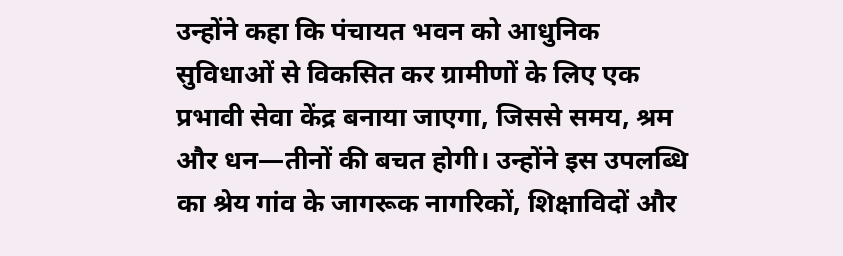उन्होंने कहा कि पंचायत भवन को आधुनिक सुविधाओं से विकसित कर ग्रामीणों के लिए एक प्रभावी सेवा केंद्र बनाया जाएगा, जिससे समय, श्रम और धन—तीनों की बचत होगी। उन्होंने इस उपलब्धि का श्रेय गांव के जागरूक नागरिकों, शिक्षाविदों और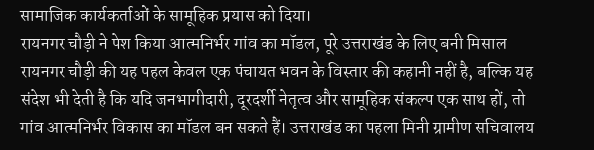सामाजिक कार्यकर्ताओं के सामूहिक प्रयास को दिया।
रायनगर चौड़ी ने पेश किया आत्मनिर्भर गांव का मॉडल, पूरे उत्तराखंड के लिए बनी मिसाल
रायनगर चौड़ी की यह पहल केवल एक पंचायत भवन के विस्तार की कहानी नहीं है, बल्कि यह संदेश भी देती है कि यदि जनभागीदारी, दूरदर्शी नेतृत्व और सामूहिक संकल्प एक साथ हों, तो गांव आत्मनिर्भर विकास का मॉडल बन सकते हैं। उत्तराखंड का पहला मिनी ग्रामीण सचिवालय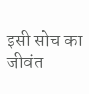इसी सोच का जीवंत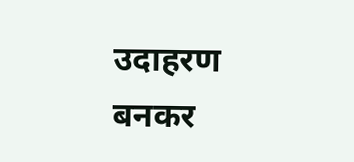उदाहरण बनकर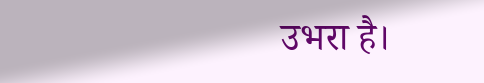उभरा है।